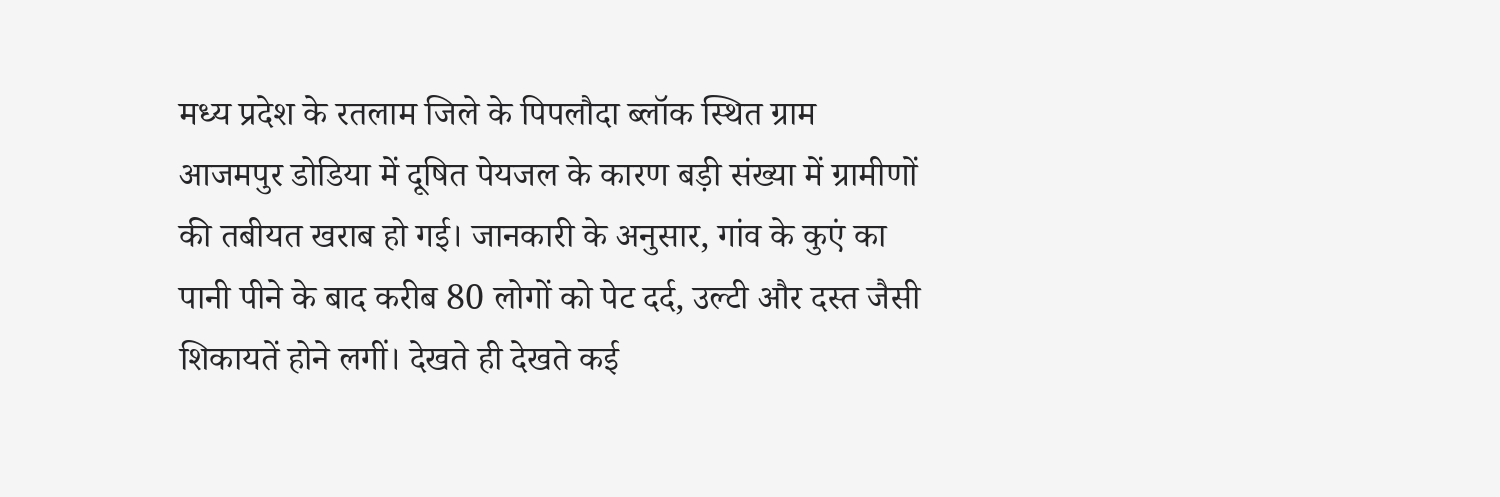मध्य प्रदेश के रतलाम जिले के पिपलौदा ब्लॉक स्थित ग्राम आजमपुर डोडिया में दूषित पेयजल के कारण बड़ी संख्या में ग्रामीणों की तबीयत खराब हो गई। जानकारी के अनुसार, गांव के कुएं का पानी पीने के बाद करीब 80 लोगों को पेट दर्द, उल्टी और दस्त जैसी शिकायतें होने लगीं। देखते ही देखते कई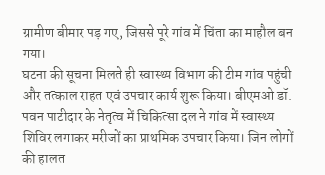ग्रामीण बीमार पड़ गए, जिससे पूरे गांव में चिंता का माहौल बन गया।
घटना की सूचना मिलते ही स्वास्थ्य विभाग की टीम गांव पहुंची और तत्काल राहत एवं उपचार कार्य शुरू किया। बीएमओ डॉ. पवन पाटीदार के नेतृत्व में चिकित्सा दल ने गांव में स्वास्थ्य शिविर लगाकर मरीजों का प्राथमिक उपचार किया। जिन लोगों की हालत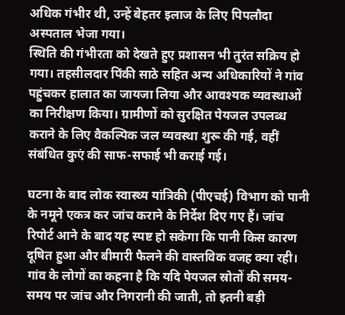अधिक गंभीर थी, उन्हें बेहतर इलाज के लिए पिपलौदा अस्पताल भेजा गया।
स्थिति की गंभीरता को देखते हुए प्रशासन भी तुरंत सक्रिय हो गया। तहसीलदार पिंकी साठे सहित अन्य अधिकारियों ने गांव पहुंचकर हालात का जायजा लिया और आवश्यक व्यवस्थाओं का निरीक्षण किया। ग्रामीणों को सुरक्षित पेयजल उपलब्ध कराने के लिए वैकल्पिक जल व्यवस्था शुरू की गई, वहीं संबंधित कुएं की साफ-सफाई भी कराई गई।

घटना के बाद लोक स्वास्थ्य यांत्रिकी (पीएचई) विभाग को पानी के नमूने एकत्र कर जांच कराने के निर्देश दिए गए हैं। जांच रिपोर्ट आने के बाद यह स्पष्ट हो सकेगा कि पानी किस कारण दूषित हुआ और बीमारी फैलने की वास्तविक वजह क्या रही।
गांव के लोगों का कहना है कि यदि पेयजल स्रोतों की समय-समय पर जांच और निगरानी की जाती, तो इतनी बड़ी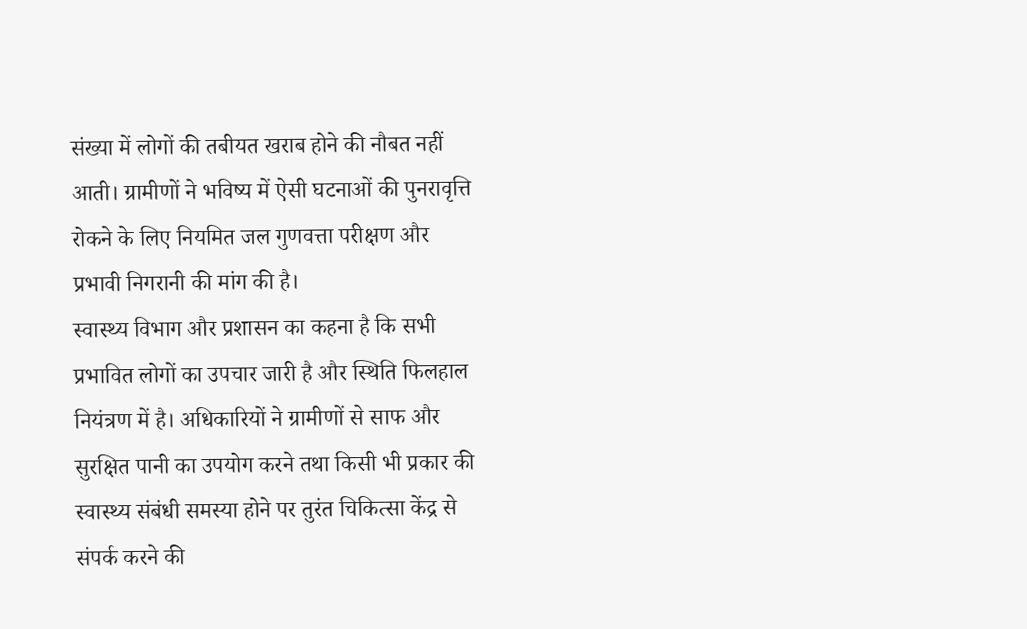संख्या में लोगों की तबीयत खराब होने की नौबत नहीं आती। ग्रामीणों ने भविष्य में ऐसी घटनाओं की पुनरावृत्ति रोकने के लिए नियमित जल गुणवत्ता परीक्षण और प्रभावी निगरानी की मांग की है।
स्वास्थ्य विभाग और प्रशासन का कहना है कि सभी प्रभावित लोगों का उपचार जारी है और स्थिति फिलहाल नियंत्रण में है। अधिकारियों ने ग्रामीणों से साफ और सुरक्षित पानी का उपयोग करने तथा किसी भी प्रकार की स्वास्थ्य संबंधी समस्या होने पर तुरंत चिकित्सा केंद्र से संपर्क करने की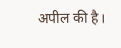अपील की है।